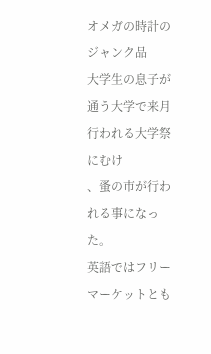オメガの時計のジャンク品
大学生の息子が通う大学で来月行われる大学祭にむけ
、蚤の市が行われる事になった。
英語ではフリーマーケットとも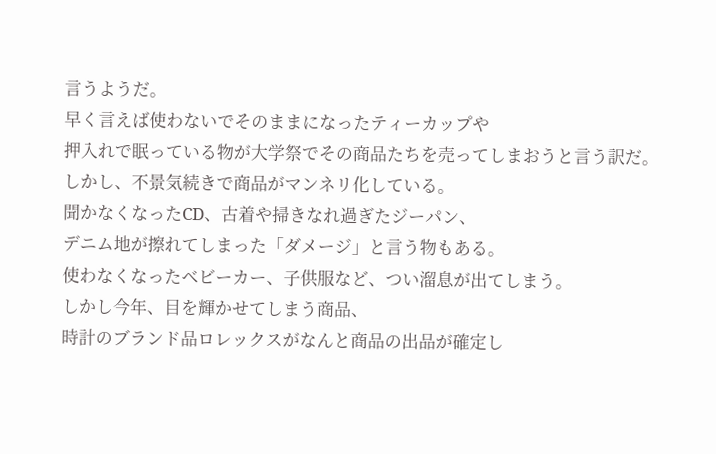言うようだ。
早く言えば使わないでそのままになったティーカップや
押入れで眠っている物が大学祭でその商品たちを売ってしまおうと言う訳だ。
しかし、不景気続きで商品がマンネリ化している。
聞かなくなったCD、古着や掃きなれ過ぎたジーパン、
デニム地が擦れてしまった「ダメージ」と言う物もある。
使わなくなったベビーカー、子供服など、つい溜息が出てしまう。
しかし今年、目を輝かせてしまう商品、
時計のブランド品ロレックスがなんと商品の出品が確定し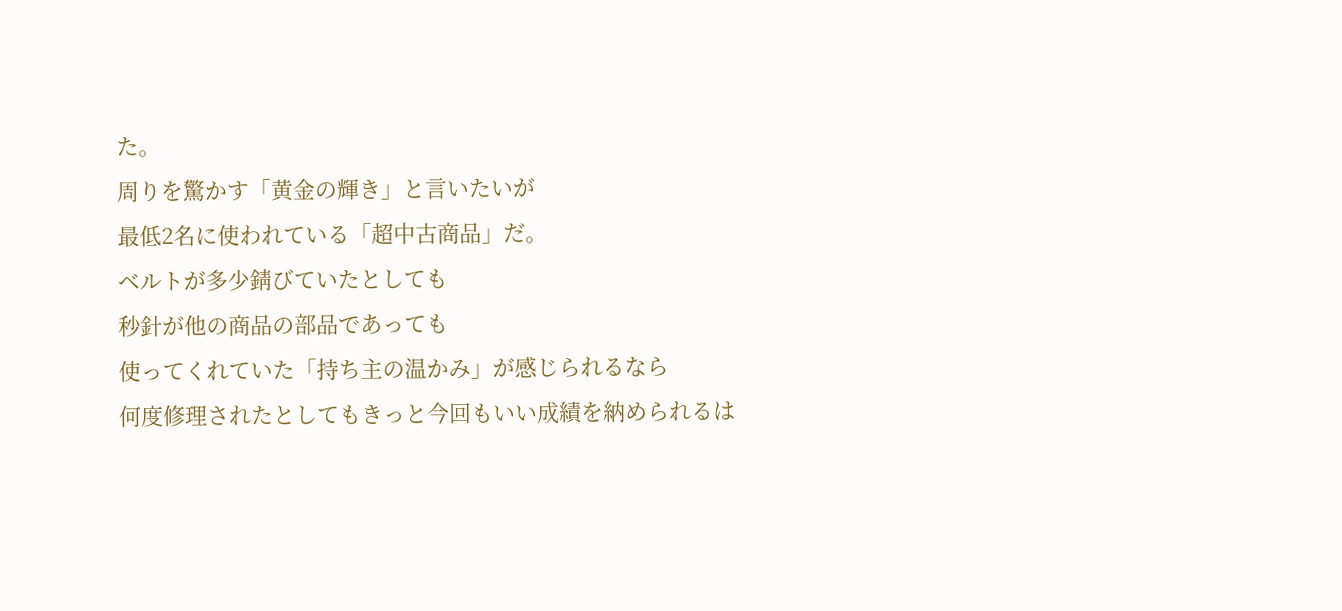た。
周りを驚かす「黄金の輝き」と言いたいが
最低2名に使われている「超中古商品」だ。
ベルトが多少錆びていたとしても
秒針が他の商品の部品であっても
使ってくれていた「持ち主の温かみ」が感じられるなら
何度修理されたとしてもきっと今回もいい成績を納められるは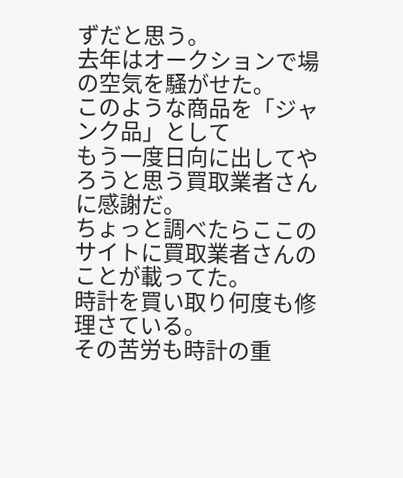ずだと思う。
去年はオークションで場の空気を騒がせた。
このような商品を「ジャンク品」として
もう一度日向に出してやろうと思う買取業者さんに感謝だ。
ちょっと調べたらここのサイトに買取業者さんのことが載ってた。
時計を買い取り何度も修理さている。
その苦労も時計の重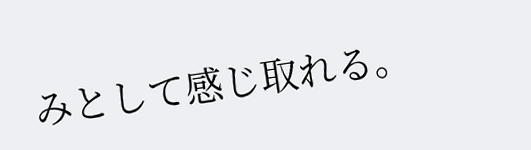みとして感じ取れる。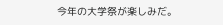今年の大学祭が楽しみだ。